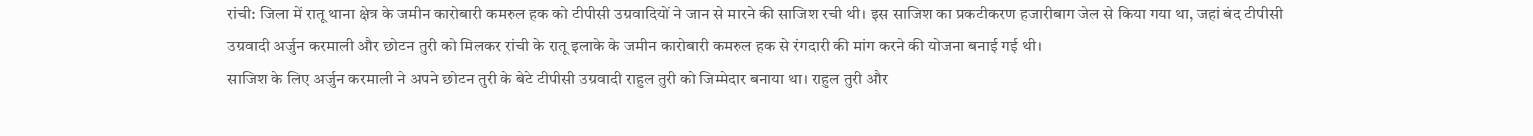रांची: जिला में रातू थाना क्षेत्र के जमीन कारोबारी कमरुल हक को टीपीसी उग्रवादियों ने जान से मारने की साजिश रची थी। इस साजिश का प्रकटीकरण हजारीबाग जेल से किया गया था, जहां बंद टीपीसी उग्रवादी अर्जुन करमाली और छोटन तुरी को मिलकर रांची के रातू इलाके के जमीन कारोबारी कमरुल हक से रंगदारी की मांग करने की योजना बनाई गई थी।
साजिश के लिए अर्जुन करमाली ने अपने छोटन तुरी के बेटे टीपीसी उग्रवादी राहुल तुरी को जिम्मेदार बनाया था। राहुल तुरी और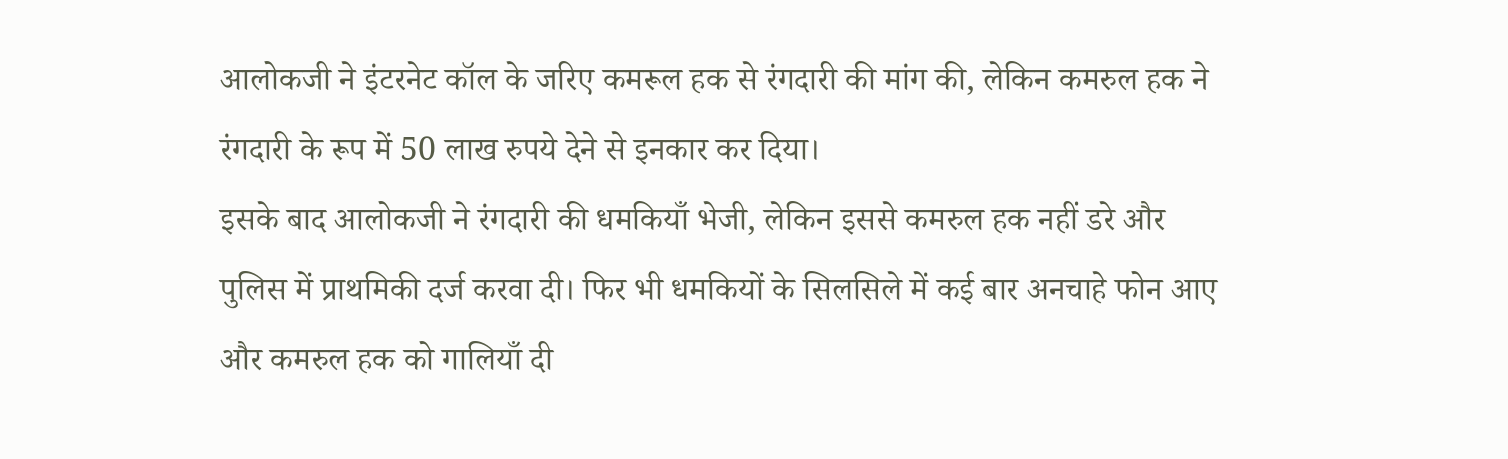आलोकजी ने इंटरनेट कॉल के जरिए कमरूल हक से रंगदारी की मांग की, लेकिन कमरुल हक ने रंगदारी के रूप में 50 लाख रुपये देने से इनकार कर दिया।
इसके बाद आलोकजी ने रंगदारी की धमकियाँ भेजी, लेकिन इससे कमरुल हक नहीं डरे और पुलिस में प्राथमिकी दर्ज करवा दी। फिर भी धमकियों के सिलसिले में कई बार अनचाहे फोन आए और कमरुल हक को गालियाँ दी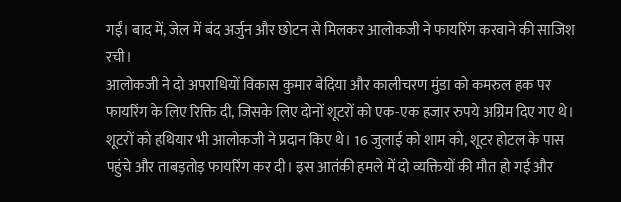गईं। बाद में, जेल में बंद अर्जुन और छोटन से मिलकर आलोकजी ने फायरिंग करवाने की साजिश रची।
आलोकजी ने दो अपराधियों विकास कुमार बेदिया और कालीचरण मुंडा को कमरुल हक पर फायरिंग के लिए रिक्ति दी, जिसके लिए दोनों शूटरों को एक-एक हजार रुपये अग्रिम दिए गए थे। शूटरों को हथियार भी आलोकजी ने प्रदान किए थे। 16 जुलाई को शाम को, शूटर होटल के पास पहुंचे और ताबड़तोड़ फायरिंग कर दी। इस आतंकी हमले में दो व्यक्तियों की मौत हो गई और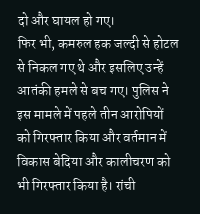दो और घायल हो गए।
फिर भी, कमरुल हक जल्दी से होटल से निकल गए थे और इसलिए उन्हें आतंकी हमले से बच गए। पुलिस ने इस मामले में पहले तीन आरोपियों को गिरफ्तार किया और वर्तमान में विकास बेदिया और कालीचरण को भी गिरफ्तार किया है। रांची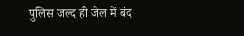पुलिस जल्द ही जेल में बंद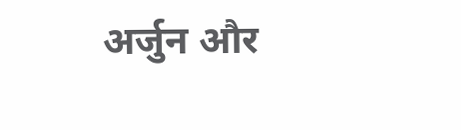अर्जुन और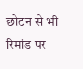छोटन से भी रिमांड पर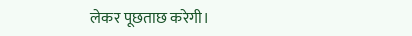लेकर पूछताछ करेगी।